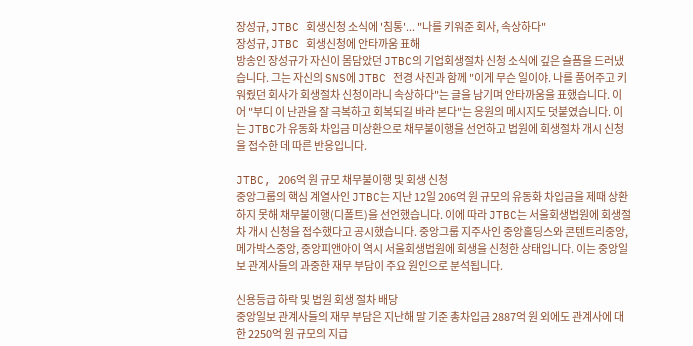장성규, JTBC 회생신청 소식에 '침통'... "나를 키워준 회사, 속상하다"
장성규, JTBC 회생신청에 안타까움 표해
방송인 장성규가 자신이 몸담았던 JTBC의 기업회생절차 신청 소식에 깊은 슬픔을 드러냈습니다. 그는 자신의 SNS에 JTBC 전경 사진과 함께 "이게 무슨 일이야. 나를 품어주고 키워줬던 회사가 회생절차 신청이라니 속상하다"는 글을 남기며 안타까움을 표했습니다. 이어 "부디 이 난관을 잘 극복하고 회복되길 바라 본다"는 응원의 메시지도 덧붙였습니다. 이는 JTBC가 유동화 차입금 미상환으로 채무불이행을 선언하고 법원에 회생절차 개시 신청을 접수한 데 따른 반응입니다.

JTBC, 206억 원 규모 채무불이행 및 회생 신청
중앙그룹의 핵심 계열사인 JTBC는 지난 12일 206억 원 규모의 유동화 차입금을 제때 상환하지 못해 채무불이행(디폴트)을 선언했습니다. 이에 따라 JTBC는 서울회생법원에 회생절차 개시 신청을 접수했다고 공시했습니다. 중앙그룹 지주사인 중앙홀딩스와 콘텐트리중앙, 메가박스중앙, 중앙피앤아이 역시 서울회생법원에 회생을 신청한 상태입니다. 이는 중앙일보 관계사들의 과중한 재무 부담이 주요 원인으로 분석됩니다.

신용등급 하락 및 법원 회생 절차 배당
중앙일보 관계사들의 재무 부담은 지난해 말 기준 총차입금 2887억 원 외에도 관계사에 대한 2250억 원 규모의 지급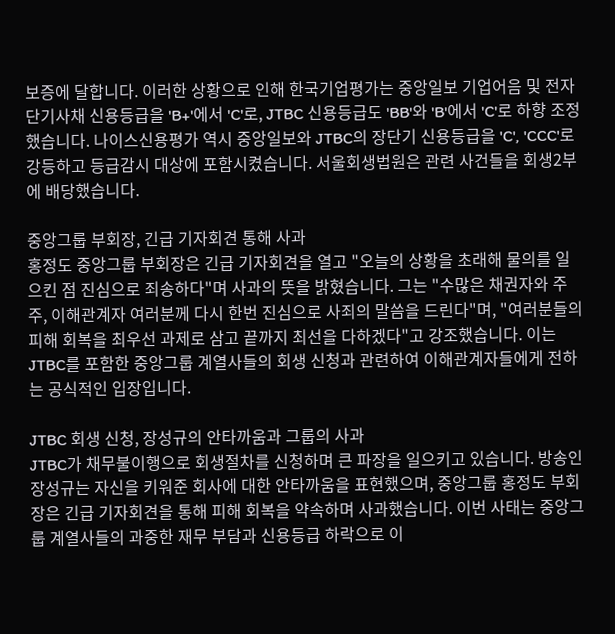보증에 달합니다. 이러한 상황으로 인해 한국기업평가는 중앙일보 기업어음 및 전자단기사채 신용등급을 'B+'에서 'C'로, JTBC 신용등급도 'BB'와 'B'에서 'C'로 하향 조정했습니다. 나이스신용평가 역시 중앙일보와 JTBC의 장단기 신용등급을 'C', 'CCC'로 강등하고 등급감시 대상에 포함시켰습니다. 서울회생법원은 관련 사건들을 회생2부에 배당했습니다.

중앙그룹 부회장, 긴급 기자회견 통해 사과
홍정도 중앙그룹 부회장은 긴급 기자회견을 열고 "오늘의 상황을 초래해 물의를 일으킨 점 진심으로 죄송하다"며 사과의 뜻을 밝혔습니다. 그는 "수많은 채권자와 주주, 이해관계자 여러분께 다시 한번 진심으로 사죄의 말씀을 드린다"며, "여러분들의 피해 회복을 최우선 과제로 삼고 끝까지 최선을 다하겠다"고 강조했습니다. 이는 JTBC를 포함한 중앙그룹 계열사들의 회생 신청과 관련하여 이해관계자들에게 전하는 공식적인 입장입니다.

JTBC 회생 신청, 장성규의 안타까움과 그룹의 사과
JTBC가 채무불이행으로 회생절차를 신청하며 큰 파장을 일으키고 있습니다. 방송인 장성규는 자신을 키워준 회사에 대한 안타까움을 표현했으며, 중앙그룹 홍정도 부회장은 긴급 기자회견을 통해 피해 회복을 약속하며 사과했습니다. 이번 사태는 중앙그룹 계열사들의 과중한 재무 부담과 신용등급 하락으로 이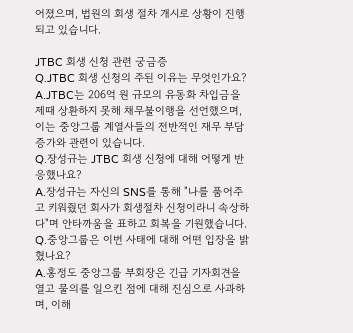어졌으며, 법원의 회생 절차 개시로 상황이 진행되고 있습니다.

JTBC 회생 신청 관련 궁금증
Q.JTBC 회생 신청의 주된 이유는 무엇인가요?
A.JTBC는 206억 원 규모의 유동화 차입금을 제때 상환하지 못해 채무불이행을 선언했으며, 이는 중앙그룹 계열사들의 전반적인 재무 부담 증가와 관련이 있습니다.
Q.장성규는 JTBC 회생 신청에 대해 어떻게 반응했나요?
A.장성규는 자신의 SNS를 통해 "나를 품어주고 키워줬던 회사가 회생절차 신청이라니 속상하다"며 안타까움을 표하고 회복을 기원했습니다.
Q.중앙그룹은 이번 사태에 대해 어떤 입장을 밝혔나요?
A.홍정도 중앙그룹 부회장은 긴급 기자회견을 열고 물의를 일으킨 점에 대해 진심으로 사과하며, 이해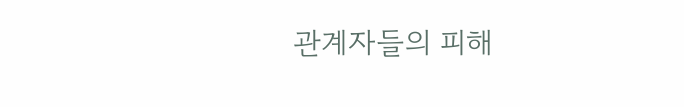관계자들의 피해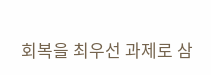회복을 최우선 과제로 삼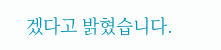겠다고 밝혔습니다.